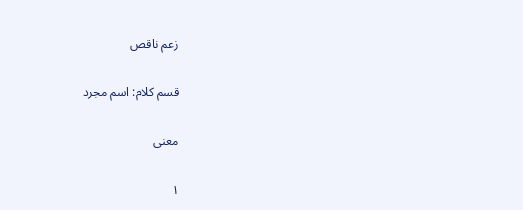زعم ناقص

قسم کلام: اسم مجرد

معنی

١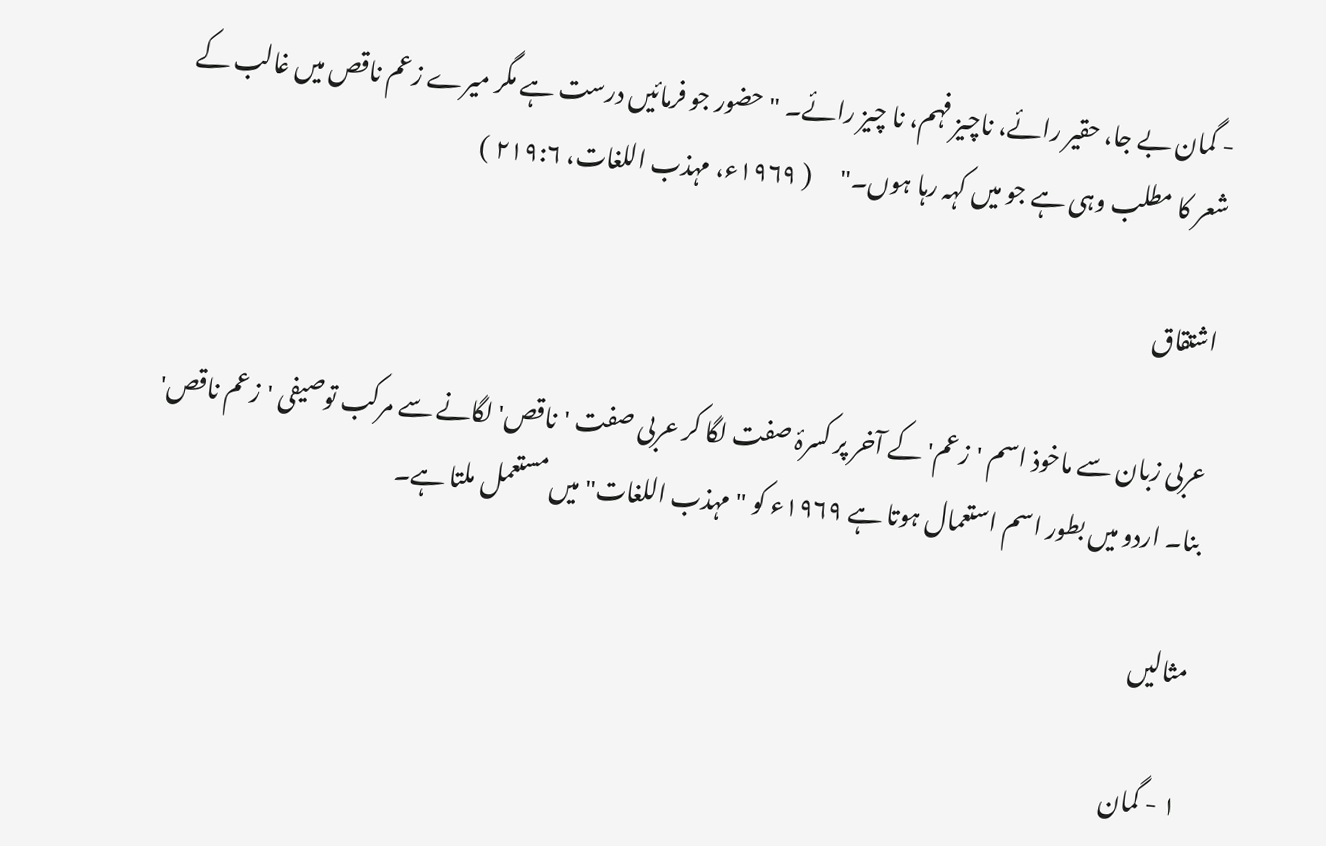- گمان بے جا، حقیر رائے، ناچیز فہم، نا چیز رائے۔ "حضور جو فرمائیں درست ہے مگر میرے زعم ناقص میں غالب کے شعر کا مطلب وہی ہے جو میں کہہ رہا ہوں۔"      ( ١٩٦٩ء، مہذب اللغات، ٢١٩:٦ )

اشتقاق

عربی زبان سے ماخوذ اسم 'زعم' کے آخر پر کسرۂ صفت لگا کر عربی صفت 'ناقص' لگانے سے مرکب توصیفی 'زعم ناقص' بنا۔ اردو میں بطور اسم استعمال ہوتا ہے ١٩٦٩ء کو "مہذب اللغات" میں مستعمل ملتا ہے۔

مثالیں

١ - گمان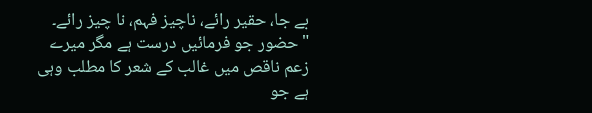بے جا، حقیر رائے، ناچیز فہم، نا چیز رائے۔ "حضور جو فرمائیں درست ہے مگر میرے زعم ناقص میں غالب کے شعر کا مطلب وہی ہے جو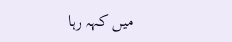میں کہہ رہا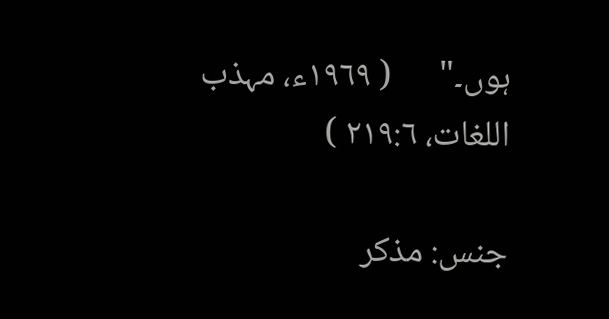ہوں۔"      ( ١٩٦٩ء، مہذب اللغات، ٢١٩:٦ )

جنس: مذکر